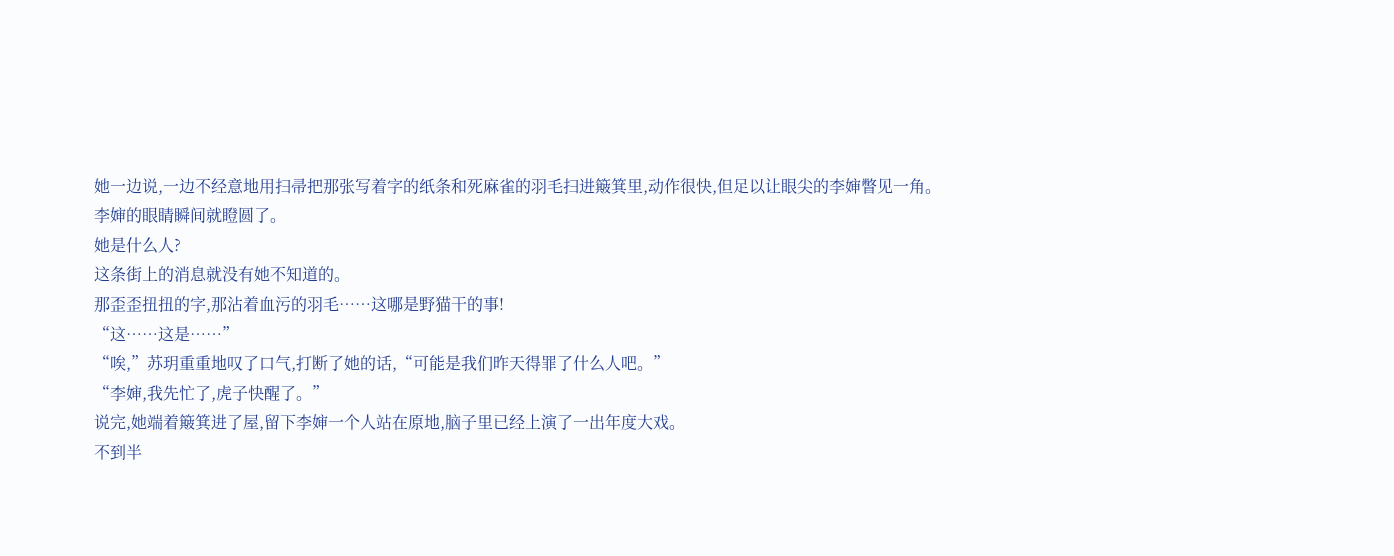她一边说,一边不经意地用扫帚把那张写着字的纸条和死麻雀的羽毛扫进簸箕里,动作很快,但足以让眼尖的李婶瞥见一角。
李婶的眼睛瞬间就瞪圆了。
她是什么人?
这条街上的消息就没有她不知道的。
那歪歪扭扭的字,那沾着血污的羽毛……这哪是野猫干的事!
“这……这是……”
“唉,”苏玥重重地叹了口气,打断了她的话,“可能是我们昨天得罪了什么人吧。”
“李婶,我先忙了,虎子快醒了。”
说完,她端着簸箕进了屋,留下李婶一个人站在原地,脑子里已经上演了一出年度大戏。
不到半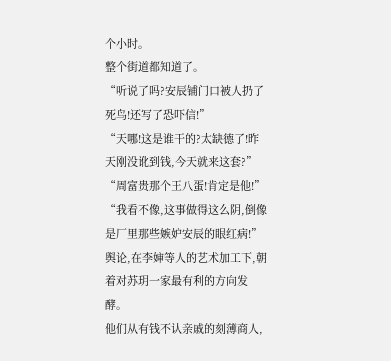个小时。
整个街道都知道了。
“听说了吗?安辰铺门口被人扔了死鸟!还写了恐吓信!”
“天哪!这是谁干的?太缺德了!昨天刚没讹到钱,今天就来这套?”
“周富贵那个王八蛋!肯定是他!”
“我看不像,这事做得这么阴,倒像是厂里那些嫉妒安辰的眼红病!”
舆论,在李婶等人的艺术加工下,朝着对苏玥一家最有利的方向发酵。
他们从有钱不认亲戚的刻薄商人,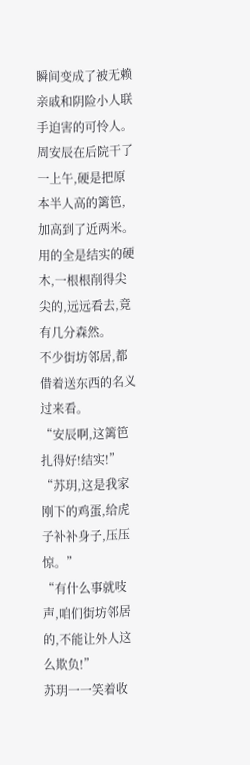瞬间变成了被无赖亲戚和阴险小人联手迫害的可怜人。
周安辰在后院干了一上午,硬是把原本半人高的篱笆,加高到了近两米。
用的全是结实的硬木,一根根削得尖尖的,远远看去,竟有几分森然。
不少街坊邻居,都借着送东西的名义过来看。
“安辰啊,这篱笆扎得好!结实!”
“苏玥,这是我家刚下的鸡蛋,给虎子补补身子,压压惊。”
“有什么事就吱声,咱们街坊邻居的,不能让外人这么欺负!”
苏玥一一笑着收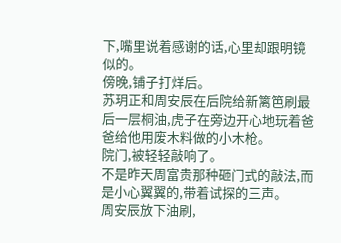下,嘴里说着感谢的话,心里却跟明镜似的。
傍晚,铺子打烊后。
苏玥正和周安辰在后院给新篱笆刷最后一层桐油,虎子在旁边开心地玩着爸爸给他用废木料做的小木枪。
院门,被轻轻敲响了。
不是昨天周富贵那种砸门式的敲法,而是小心翼翼的,带着试探的三声。
周安辰放下油刷,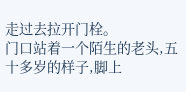走过去拉开门栓。
门口站着一个陌生的老头,五十多岁的样子,脚上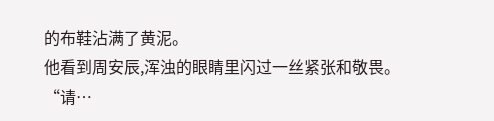的布鞋沾满了黄泥。
他看到周安辰,浑浊的眼睛里闪过一丝紧张和敬畏。
“请…